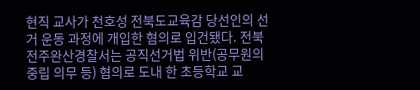현직 교사가 천호성 전북도교육감 당선인의 선거 운동 과정에 개입한 혐의로 입건됐다. 전북 전주완산경찰서는 공직선거법 위반(공무원의 중립 의무 등) 혐의로 도내 한 초등학교 교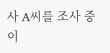사 A씨를 조사 중이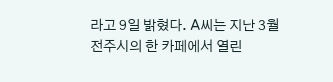라고 9일 밝혔다. A씨는 지난 3월 전주시의 한 카페에서 열린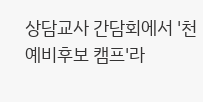상담교사 간담회에서 '천 예비후보 캠프'라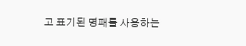고 표기된 명패를 사용하는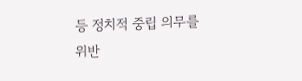등 정치적 중립 의무를 위반